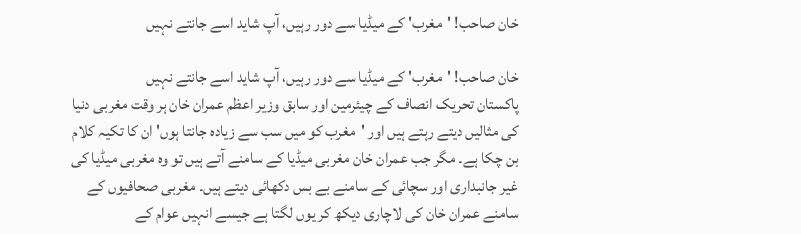خان صاحب! 'مغرب' کے میڈیا سے دور رہیں، آپ شاید اسے جانتے نہیں

خان صاحب! 'مغرب' کے میڈیا سے دور رہیں، آپ شاید اسے جانتے نہیں
پاکستان تحریک انصاف کے چیئرمین اور سابق وزیر اعظم عمران خان ہر وقت مغربی دنیا کی مثالیں دیتے رہتے ہیں اور 'مغرب کو میں سب سے زیادہ جانتا ہوں' ان کا تکیہ کلام بن چکا ہے۔ مگر جب عمران خان مغربی میڈیا کے سامنے آتے ہیں تو وہ مغربی میڈیا کی غیر جانبداری اور سچائی کے سامنے بے بس دکھائی دیتے ہیں۔ مغربی صحافیوں کے سامنے عمران خان کی لاچاری دیکھ کر یوں لگتا ہے جیسے انہیں عوام کے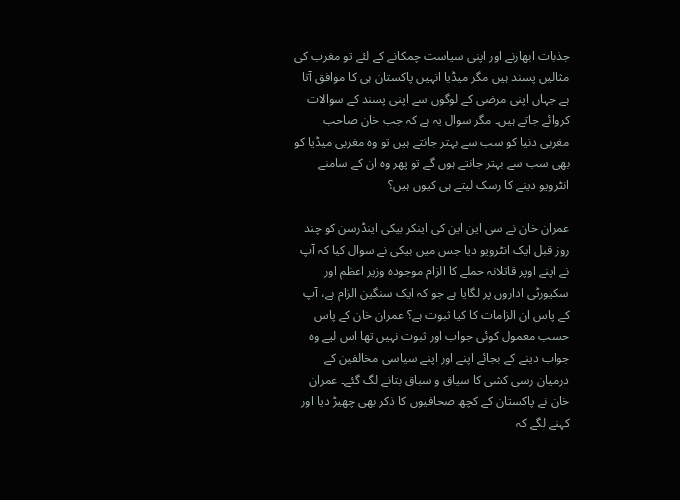جذبات ابھارنے اور اپنی سیاست چمکانے کے لئے تو مغرب کی مثالیں پسند ہیں مگر میڈیا انہیں پاکستان ہی کا موافق آتا ہے جہاں اپنی مرضی کے لوگوں سے اپنی پسند کے سوالات کروائے جاتے ہیں۔ مگر سوال یہ ہے کہ جب خان صاحب مغربی دنیا کو سب سے بہتر جانتے ہیں تو وہ مغربی میڈیا کو بھی سب سے بہتر جانتے ہوں گے تو پھر وہ ان کے سامنے انٹرویو دینے کا رسک لیتے ہی کیوں ہیں؟

عمران خان نے سی این این کی اینکر بیکی اینڈرسن کو چند روز قبل ایک انٹرویو دیا جس میں بیکی نے سوال کیا کہ آپ نے اپنے اوپر قاتلانہ حملے کا الزام موجودہ وزیر اعظم اور سکیورٹی اداروں پر لگایا ہے جو کہ ایک سنگین الزام ہے، آپ کے پاس ان الزامات کا کیا ثبوت ہے؟ عمران خان کے پاس حسب معمول کوئی جواب اور ثبوت نہیں تھا اس لیے وہ جواب دینے کے بجائے اپنے اور اپنے سیاسی مخالفین کے درمیان رسی کشی کا سیاق و سباق بتانے لگ گئے۔ عمران خان نے پاکستان کے کچھ صحافیوں کا ذکر بھی چھیڑ دیا اور کہنے لگے کہ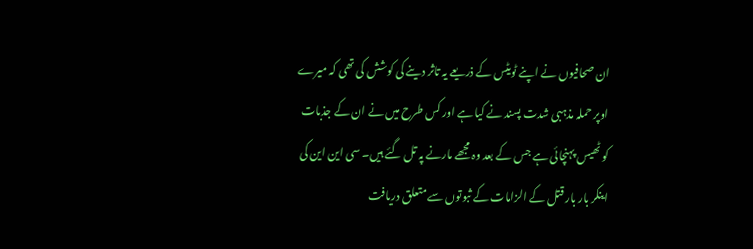ان صحافیوں نے اپنے ٹویٹس کے ذریعے یہ تاثر دینے کی کوشش کی تھی کہ میرے اوپر حملہ مذہبی شدت پسند نے کیا ہے اور کس طرح میں نے ان کے جذبات کو ٹھیس پہنچائی ہے جس کے بعد وہ مجھے مارنے پہ تل گئے ہیں۔ سی این این کی اینکر بار بار قتل کے الزامات کے ثبوتوں سے متعلق دریافت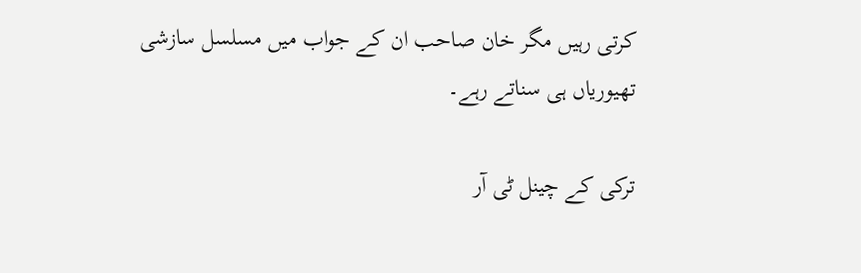کرتی رہیں مگر خان صاحب ان کے جواب میں مسلسل سازشی تھیوریاں ہی سناتے رہے۔

ترکی کے چینل ٹی آر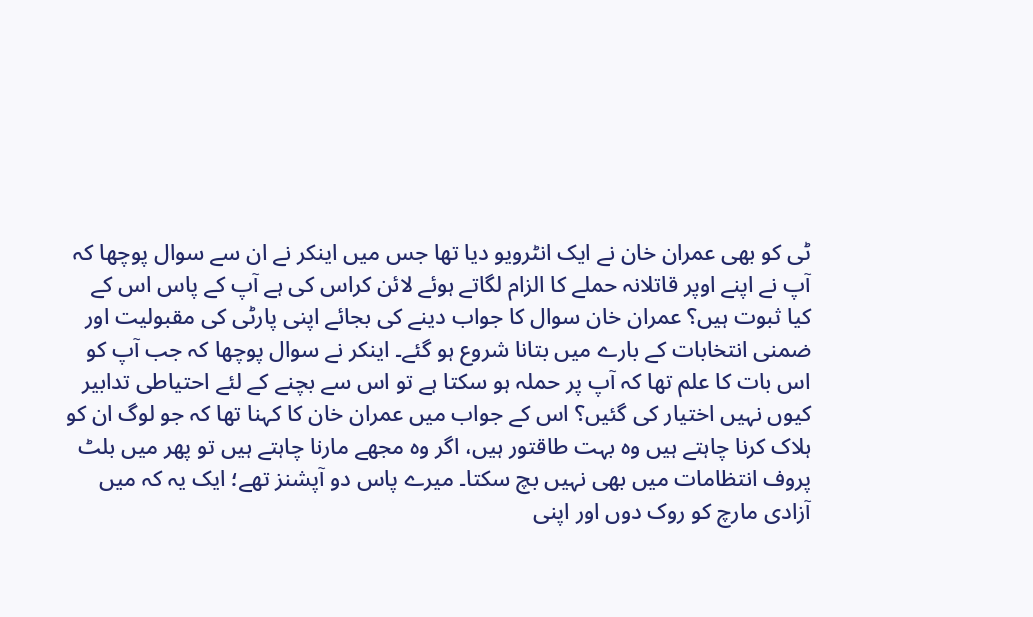ٹی کو بھی عمران خان نے ایک انٹرویو دیا تھا جس میں اینکر نے ان سے سوال پوچھا کہ آپ نے اپنے اوپر قاتلانہ حملے کا الزام لگاتے ہوئے لائن کراس کی ہے آپ کے پاس اس کے کیا ثبوت ہیں؟ عمران خان سوال کا جواب دینے کی بجائے اپنی پارٹی کی مقبولیت اور ضمنی انتخابات کے بارے میں بتانا شروع ہو گئے۔ اینکر نے سوال پوچھا کہ جب آپ کو اس بات کا علم تھا کہ آپ پر حملہ ہو سکتا ہے تو اس سے بچنے کے لئے احتیاطی تدابیر کیوں نہیں اختیار کی گئیں؟ اس کے جواب میں عمران خان کا کہنا تھا کہ جو لوگ ان کو ہلاک کرنا چاہتے ہیں وہ بہت طاقتور ہیں، اگر وہ مجھے مارنا چاہتے ہیں تو پھر میں بلٹ پروف انتظامات میں بھی نہیں بچ سکتا۔ میرے پاس دو آپشنز تھے؛ ایک یہ کہ میں آزادی مارچ کو روک دوں اور اپنی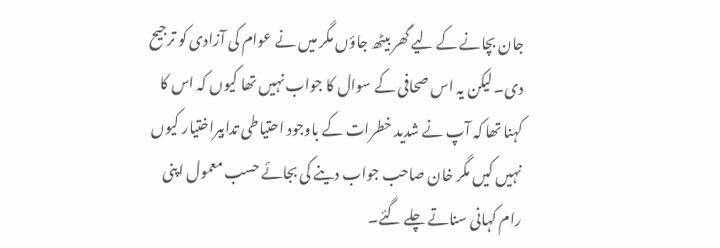جان بچانے کے لیے گھر بیٹھ جاؤں مگر میں نے عوام کی آزادی کو ترجیح دی۔ لیکن یہ اس صحافی کے سوال کا جواب نہیں تھا کیوں کہ اس کا کہنا تھا کہ آپ نے شدید خطرات کے باوجود احتیاطی تدابیراختیار کیوں نہیں کیں مگر خان صاحب جواب دینے کی بجائے حسب معمول اپنی رام کہانی سناتے چلے گئے۔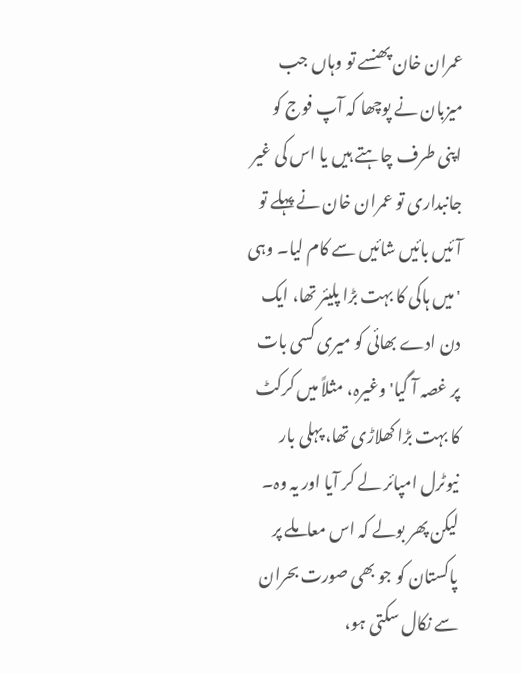عمران خان پھنسے تو وہاں جب میزبان نے پوچھا کہ آپ فوج کو اپنی طرف چاہتے ہیں یا اس کی غیر جانبداری تو عمران خان نے پہلے تو آئیں بائیں شائیں سے کام لیا۔ وہی 'میں ہاکی کا بہت بڑا پلیئر تھا، ایک دن ادے بھائی کو میری کسی بات پر غصہ آ گیا' وغیرہ، مثلاً میں کرکٹ کا بہت بڑا کھلاڑی تھا، پہلی بار نیوٹرل امپائر لے کر آیا اور یہ وہ۔ لیکن پھر بولے کہ اس معاملے پر پاکستان کو جو بھی صورت بحران سے نکال سکتی ہو،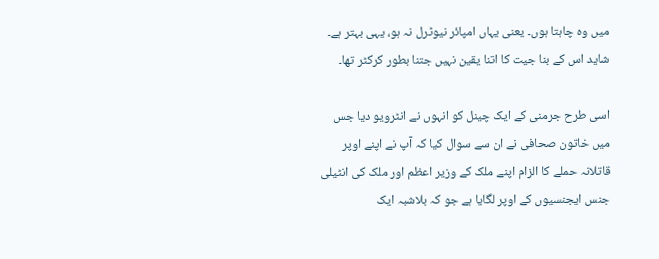میں وہ چاہتا ہوں۔ یعنی یہاں امپائر نیوٹرل نہ ہو، یہی بہتر ہے۔ شاید اس کے بنا جیت کا اتنا یقین نہیں جتنا بطور کرکٹر تھا۔

اسی طرح جرمنی کے ایک چینل کو انہوں نے انٹرویو دیا جس میں خاتون صحافی نے ان سے سوال کیا کہ آپ نے اپنے اوپر قاتلانہ حملے کا الزام اپنے ملک کے وزیر اعظم اور ملک کی انٹیلی جنس ایجنسیوں کے اوپر لگایا ہے جو کہ بلاشبہ ایک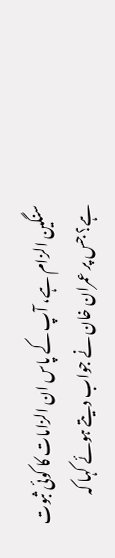سنگین الزام ہے، آپ کے پاس ان الزامات کا کوئی ثبوت ہے؟ جس پر عمران خان نے جواب دیتے ہوئے کہا کہ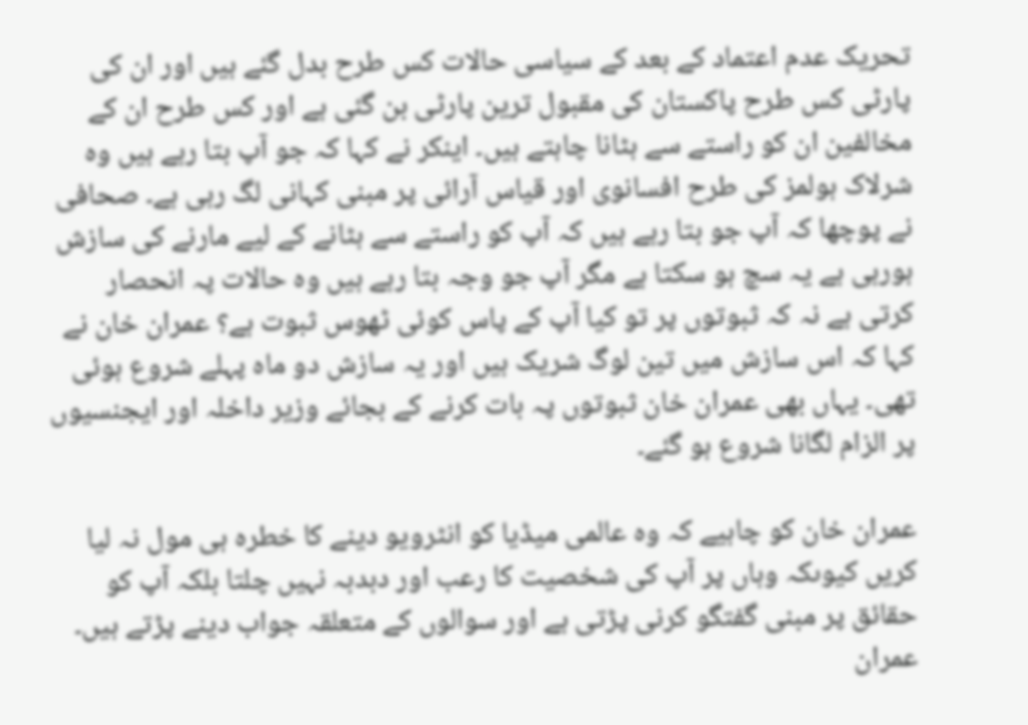تحریک عدم اعتماد کے بعد کے سیاسی حالات کس طرح بدل گئے ہیں اور ان کی پارٹی کس طرح پاکستان کی مقبول ترین پارٹی بن گئی ہے اور کس طرح ان کے مخالفین ان کو راستے سے ہٹانا چاہتے ہیں۔ اینکر نے کہا کہ جو آپ بتا رہے ہیں وہ شرلاک ہولمز کی طرح افسانوی اور قیاس آرائی پر مبنی کہانی لگ رہی ہے۔ صحافی نے پوچھا کہ آپ جو بتا رہے ہیں کہ آپ کو راستے سے ہٹانے کے لیے مارنے کی سازش ہورہی ہے یہ سچ ہو سکتا ہے مگر آپ جو وجہ بتا رہے ہیں وہ حالات پہ انحصار کرتی ہے نہ کہ ثبوتوں پر تو کیا آپ کے پاس کوئی ٹھوس ثبوت ہے؟ عمران خان نے کہا کہ اس سازش میں تین لوگ شریک ہیں اور یہ سازش دو ماہ پہلے شروع ہوئی تھی۔ یہاں بھی عمران خان ثبوتوں پہ بات کرنے کے بجائے وزیر داخلہ اور ایجنسیوں پر الزام لگانا شروع ہو گئے۔

عمران خان کو چاہیے کہ وہ عالمی میڈیا کو انٹرویو دینے کا خطرہ ہی مول نہ لیا کریں کیوںکہ وہاں پر آپ کی شخصیت کا رعب اور دبدبہ نہیں چلتا بلکہ آپ کو حقائق پر مبنی گفتگو کرنی پڑتی ہے اور سوالوں کے متعلقہ جواب دینے پڑتے ہیں۔ عمران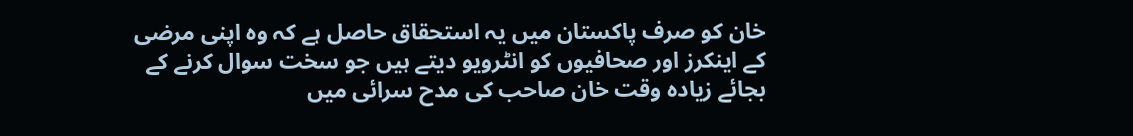خان کو صرف پاکستان میں یہ استحقاق حاصل ہے کہ وہ اپنی مرضی کے اینکرز اور صحافیوں کو انٹرویو دیتے ہیں جو سخت سوال کرنے کے بجائے زیادہ وقت خان صاحب کی مدح سرائی میں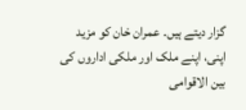گزار دیتے ہیں۔ عمران خان کو مزید اپنی، اپنے ملک اور ملکی اداروں کی بین الاقوامی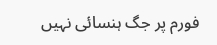فورم پر جگ ہنسائی نہیں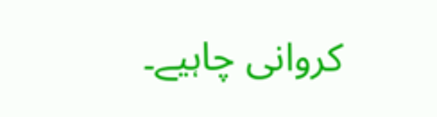کروانی چاہیے۔